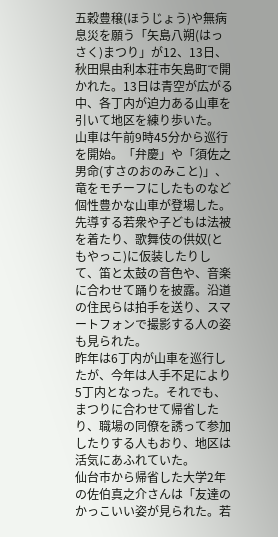五穀豊穣(ほうじょう)や無病息災を願う「矢島八朔(はっさく)まつり」が12、13日、秋田県由利本荘市矢島町で開かれた。13日は青空が広がる中、各丁内が迫力ある山車を引いて地区を練り歩いた。
山車は午前9時45分から巡行を開始。「弁慶」や「須佐之男命(すさのおのみこと)」、竜をモチーフにしたものなど個性豊かな山車が登場した。
先導する若衆や子どもは法被を着たり、歌舞伎の供奴(ともやっこ)に仮装したりして、笛と太鼓の音色や、音楽に合わせて踊りを披露。沿道の住民らは拍手を送り、スマートフォンで撮影する人の姿も見られた。
昨年は6丁内が山車を巡行したが、今年は人手不足により5丁内となった。それでも、まつりに合わせて帰省したり、職場の同僚を誘って参加したりする人もおり、地区は活気にあふれていた。
仙台市から帰省した大学2年の佐伯真之介さんは「友達のかっこいい姿が見られた。若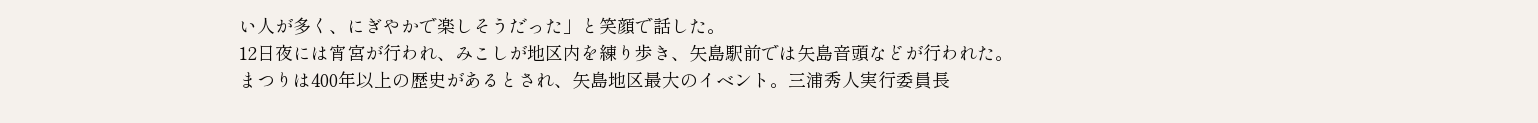い人が多く、にぎやかで楽しそうだった」と笑顔で話した。
12日夜には宵宮が行われ、みこしが地区内を練り歩き、矢島駅前では矢島音頭などが行われた。
まつりは400年以上の歴史があるとされ、矢島地区最大のイベント。三浦秀人実行委員長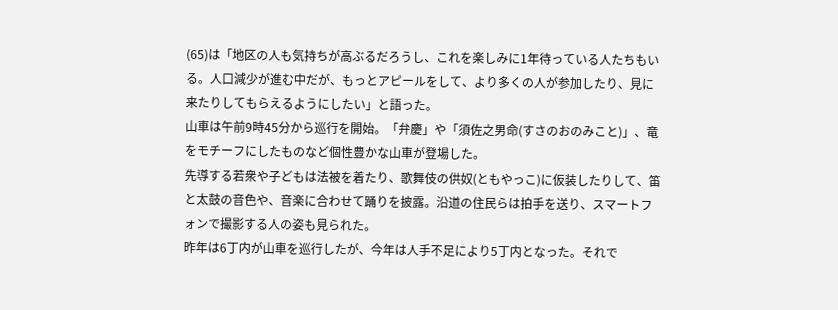(65)は「地区の人も気持ちが高ぶるだろうし、これを楽しみに1年待っている人たちもいる。人口減少が進む中だが、もっとアピールをして、より多くの人が参加したり、見に来たりしてもらえるようにしたい」と語った。
山車は午前9時45分から巡行を開始。「弁慶」や「須佐之男命(すさのおのみこと)」、竜をモチーフにしたものなど個性豊かな山車が登場した。
先導する若衆や子どもは法被を着たり、歌舞伎の供奴(ともやっこ)に仮装したりして、笛と太鼓の音色や、音楽に合わせて踊りを披露。沿道の住民らは拍手を送り、スマートフォンで撮影する人の姿も見られた。
昨年は6丁内が山車を巡行したが、今年は人手不足により5丁内となった。それで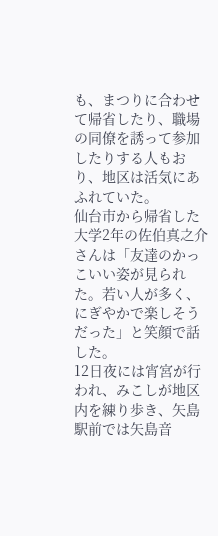も、まつりに合わせて帰省したり、職場の同僚を誘って参加したりする人もおり、地区は活気にあふれていた。
仙台市から帰省した大学2年の佐伯真之介さんは「友達のかっこいい姿が見られた。若い人が多く、にぎやかで楽しそうだった」と笑顔で話した。
12日夜には宵宮が行われ、みこしが地区内を練り歩き、矢島駅前では矢島音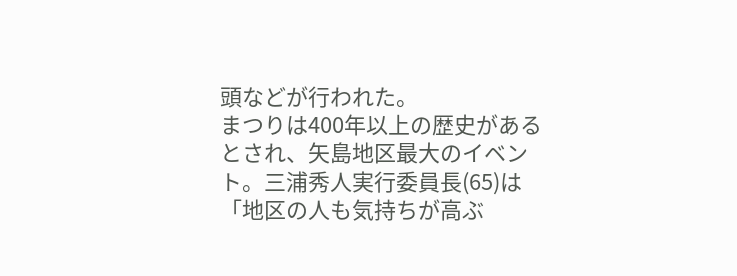頭などが行われた。
まつりは400年以上の歴史があるとされ、矢島地区最大のイベント。三浦秀人実行委員長(65)は「地区の人も気持ちが高ぶ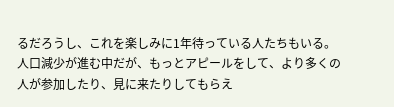るだろうし、これを楽しみに1年待っている人たちもいる。人口減少が進む中だが、もっとアピールをして、より多くの人が参加したり、見に来たりしてもらえ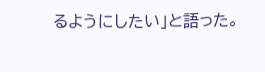るようにしたい」と語った。